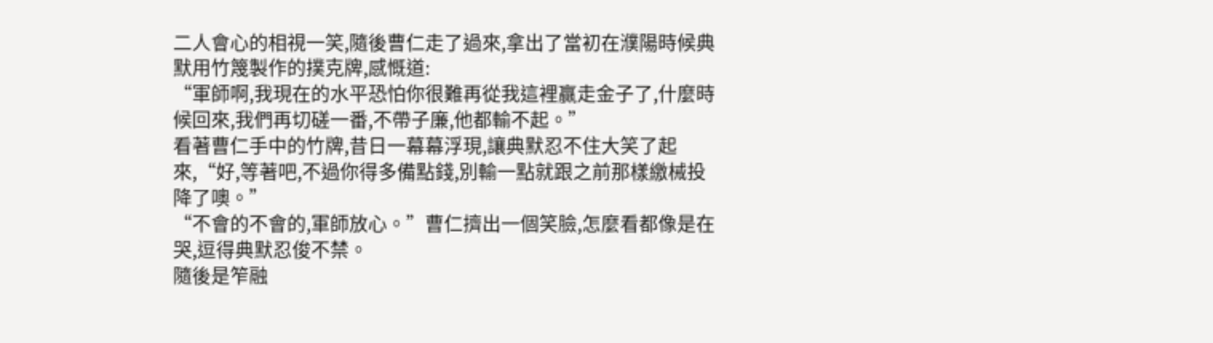二人會心的相視一笑,隨後曹仁走了過來,拿出了當初在濮陽時候典默用竹篾製作的撲克牌,感慨道:
“軍師啊,我現在的水平恐怕你很難再從我這裡贏走金子了,什麼時候回來,我們再切磋一番,不帶子廉,他都輸不起。”
看著曹仁手中的竹牌,昔日一幕幕浮現,讓典默忍不住大笑了起來,“好,等著吧,不過你得多備點錢,別輸一點就跟之前那樣繳械投降了噢。”
“不會的不會的,軍師放心。”曹仁擠出一個笑臉,怎麼看都像是在哭,逗得典默忍俊不禁。
隨後是笮融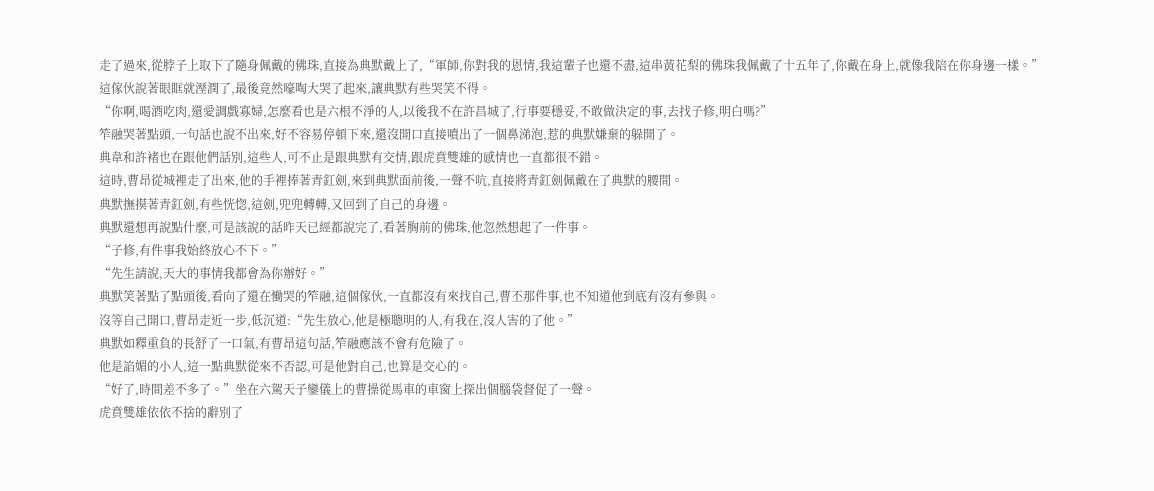走了過來,從脖子上取下了隨身佩戴的佛珠,直接為典默戴上了,“軍師,你對我的恩情,我這輩子也還不盡,這串黃花梨的佛珠我佩戴了十五年了,你戴在身上,就像我陪在你身邊一樣。”
這傢伙說著眼眶就溼潤了,最後竟然嚎啕大哭了起來,讓典默有些哭笑不得。
“你啊,喝酒吃肉,還愛調戲寡婦,怎麼看也是六根不淨的人,以後我不在許昌城了,行事要穩妥,不敢做決定的事,去找子修,明白嗎?”
笮融哭著點頭,一句話也說不出來,好不容易停頓下來,還沒開口直接噴出了一個鼻涕泡,惹的典默嫌棄的躲開了。
典韋和許褚也在跟他們話別,這些人,可不止是跟典默有交情,跟虎賁雙雄的感情也一直都很不錯。
這時,曹昂從城裡走了出來,他的手裡捧著青釭劍,來到典默面前後,一聲不吭,直接將青釭劍佩戴在了典默的腰間。
典默撫摸著青釭劍,有些恍惚,這劍,兜兜轉轉,又回到了自己的身邊。
典默還想再說點什麼,可是該說的話昨天已經都說完了,看著胸前的佛珠,他忽然想起了一件事。
“子修,有件事我始終放心不下。”
“先生請說,天大的事情我都會為你辦好。”
典默笑著點了點頭後,看向了還在慟哭的笮融,這個傢伙,一直都沒有來找自己,曹丕那件事,也不知道他到底有沒有參與。
沒等自己開口,曹昂走近一步,低沉道:“先生放心,他是極聰明的人,有我在,沒人害的了他。”
典默如釋重負的長舒了一口氣,有曹昂這句話,笮融應該不會有危險了。
他是諂媚的小人,這一點典默從來不否認,可是他對自己,也算是交心的。
“好了,時間差不多了。”坐在六駕天子鑾儀上的曹操從馬車的車窗上探出個腦袋督促了一聲。
虎賁雙雄依依不捨的辭別了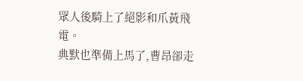眾人後騎上了絕影和爪黃飛電。
典默也準備上馬了,曹昂卻走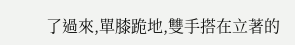了過來,單膝跪地,雙手搭在立著的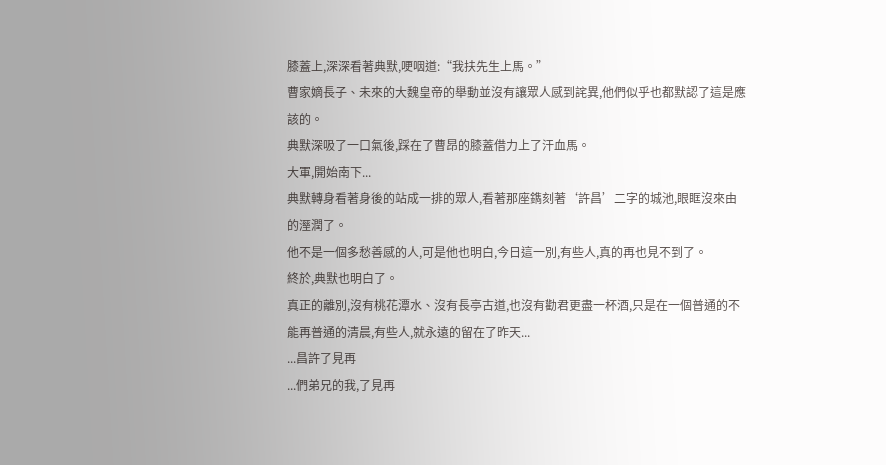膝蓋上,深深看著典默,哽咽道:“我扶先生上馬。”
曹家嫡長子、未來的大魏皇帝的舉動並沒有讓眾人感到詫異,他們似乎也都默認了這是應該的。
典默深吸了一口氣後,踩在了曹昂的膝蓋借力上了汗血馬。
大軍,開始南下...
典默轉身看著身後的站成一排的眾人,看著那座鐫刻著‘許昌’二字的城池,眼眶沒來由的溼潤了。
他不是一個多愁善感的人,可是他也明白,今日這一別,有些人,真的再也見不到了。
終於,典默也明白了。
真正的離別,沒有桃花潭水、沒有長亭古道,也沒有勸君更盡一杯酒,只是在一個普通的不能再普通的清晨,有些人,就永遠的留在了昨天...
...昌許了見再
...們弟兄的我,了見再